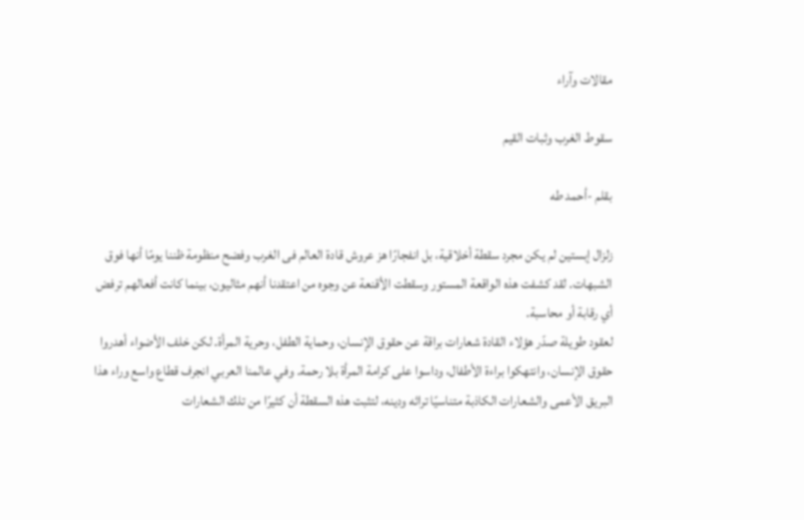مقالات وآراء

سقوط الغرب وثبات القيم

بقلم -أحمد طه

زلزال إبستين لم يكن مجرد سقطة أخلاقية، بل انفجارًا هز عروش قادة العالم فى الغرب وفضح منظومة ظننا يومًا أنها فوق الشبهات. لقد كشفت هذه الواقعة المستور وسقطت الأقنعة عن وجوه من اعتقدنا أنهم مثاليون، بينما كانت أفعالهم ترفض أي رقابة أو محاسبة.
لعقود طويلة صدّر هؤلاء القادة شعارات براقة عن حقوق الإنسان، وحماية الطفل، وحرية المرأة. لكن خلف الأضواء أهدروا حقوق الإنسان، وانتهكوا براءة الأطفال، وداسوا على كرامة المرأة بلا رحمة. وفي عالمنا العربي انجرف قطاع واسع وراء هذا البريق الأعمى والشعارات الكاذبة متناسيًا تراثه ودينه، لتثبت هذه السقطة أن كثيرًا من تلك الشعارات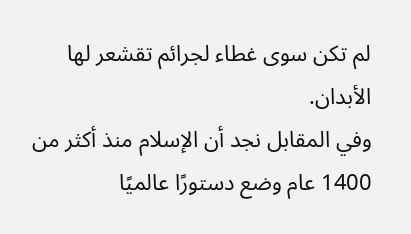لم تكن سوى غطاء لجرائم تقشعر لها الأبدان.
وفي المقابل نجد أن الإسلام منذ أكثر من 1400 عام وضع دستورًا عالميًا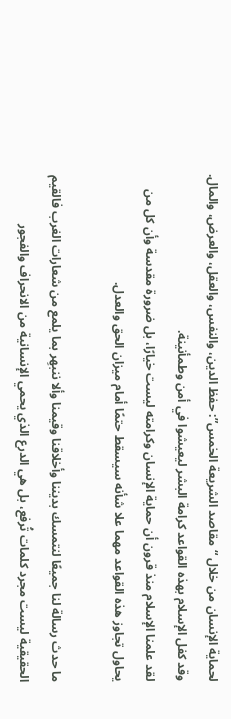لحماية الإنسان من خلال “مقاصد الشريعة الخمس”: حفظ الدين، والنفس، والعقل، والعرض، والمال. وقد كفل الإسلام بهذه القواعد كرامة البشر ليعيشوا في أمن وطمأنينة.
لقد علمنا الإسلام منذ قرون أن حماية الإنسان وكرامته ليست خيارًا، بل ضرورة مقدسة وأن كل من يحاول تجاوز هذه القواعد مهما علا شأنه سيسقط حتمًا أمام ميزان الحق والعدل.

ما حدث رسالة لنا جميعًا لنتمسك بديننا وأخلاقنا وقيمنا وألا ننبهِر بما يلمع من شعارات الغرب فالقيم الحقيقية ليست مجرد كلمات تُرفع، بل هي الدرع الذي يحمي الإنسانية من الانحراف والفجور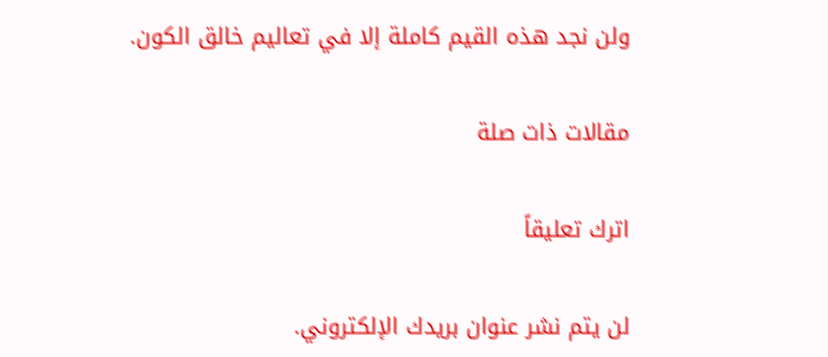ولن نجد هذه القيم كاملة إلا في تعاليم خالق الكون.

مقالات ذات صلة

اترك تعليقاً

لن يتم نشر عنوان بريدك الإلكتروني.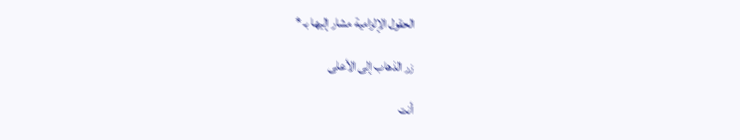الحقول الإلزامية مشار إليها بـ *

زر الذهاب إلى الأعلى

أنت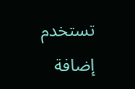تستخدم إضافة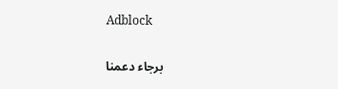Adblock

برجاء دعمنا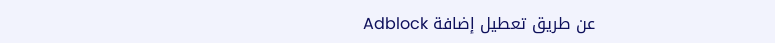عن طريق تعطيل إضافة Adblock